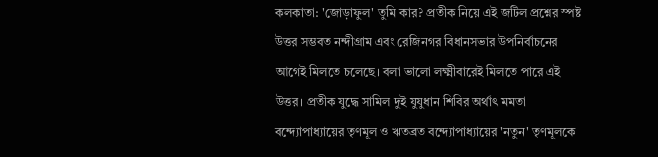কলকাতা: 'জোড়াফুল' তুমি কার? প্রতীক নিয়ে এই জটিল প্রশ্নের স্পষ্ট উত্তর সম্ভবত নন্দীগ্রাম এবং রেজিনগর বিধানসভার উপনির্বাচনের আগেই মিলতে চলেছে। বলা ভালো লক্ষ্মীবারেই মিলতে পারে এই উত্তর। প্রতীক যুদ্ধে সামিল দুই যুযুধান শিবির অর্থাৎ মমতা বন্দ্যোপাধ্যায়ের তৃণমূল ও ঋতব্রত বন্দ্যোপাধ্যায়ের 'নতুন' তৃণমূলকে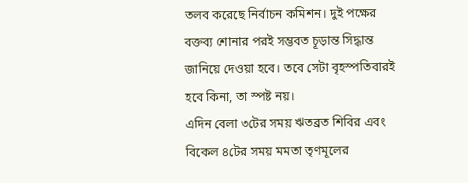তলব করেছে নির্বাচন কমিশন। দুই পক্ষের বক্তব্য শোনার পরই সম্ভবত চূড়ান্ত সিদ্ধান্ত জানিয়ে দেওয়া হবে। তবে সেটা বৃহস্পতিবারই হবে কিনা, তা স্পষ্ট নয়।
এদিন বেলা ৩টের সময় ঋতব্রত শিবির এবং বিকেল ৪টের সময় মমতা তৃণমূলের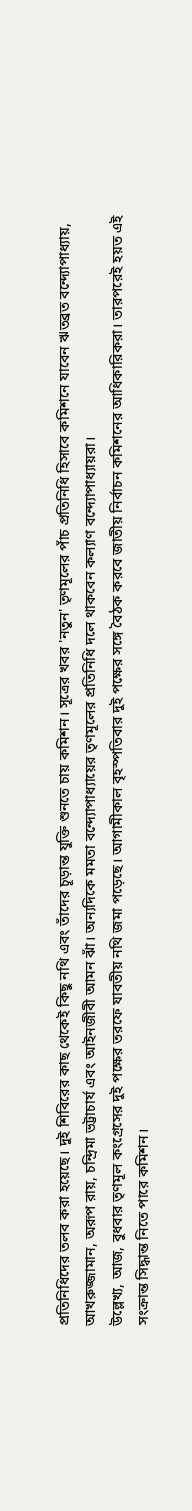প্রতিনিধিদের তলব করা হয়েছে। দুই শিবিরের কাছ থেকেই কিছু নথি এবং তাঁদের চূড়ান্ত যুক্তি শুনতে চায় কমিশন। সূত্রের খবর 'নতুন' তৃণমূলের পাঁচ প্রতিনিধি হিসাবে কমিশনে যাবেন ঋতব্রত বন্দ্যোপাধ্যায়, আখরুজ্জামান, অরূপ রায়, চন্দ্রিমা ভট্টাচার্য এবং আইনজীবী আমন ঝাঁ। অন্যদিকে মমতা বন্দ্যোপাধ্যায়ের তৃণমূলের প্রতিনিধি দলে থাকবেন কল্যাণ বন্দ্যোপাধ্যায়রা।
উল্লেখ্য, আজ, বুধবার তৃণমূল কংগ্রেসের দুই পক্ষের তরফে যাবতীয় নথি জমা পড়েছে। আগামীকাল বৃহস্পতিবার দুই পক্ষের সঙ্গে বৈঠক করবে জাতীয় নির্বাচন কমিশনের আধিকারিকরা। তারপরেই হয়ত এই সংক্রান্ত সিদ্ধান্ত নিতে পারে কমিশন।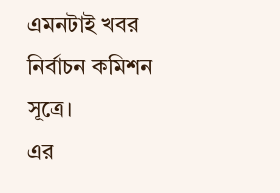এমনটাই খবর নির্বাচন কমিশন সূত্রে।
এর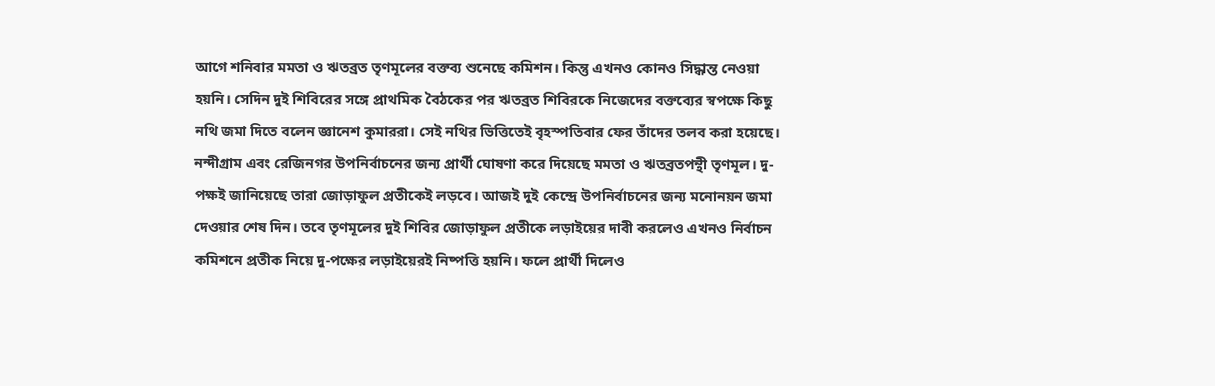আগে শনিবার মমতা ও ঋতব্রত তৃণমূলের বক্তব্য শুনেছে কমিশন। কিন্তু এখনও কোনও সিদ্ধান্ত নেওয়া হয়নি। সেদিন দুই শিবিরের সঙ্গে প্রাথমিক বৈঠকের পর ঋতব্রত শিবিরকে নিজেদের বক্তব্যের স্বপক্ষে কিছু নথি জমা দিতে বলেন জ্ঞানেশ কুমাররা। সেই নথির ভিত্তিতেই বৃহস্পতিবার ফের তাঁদের তলব করা হয়েছে।
নন্দীগ্রাম এবং রেজিনগর উপনির্বাচনের জন্য প্রার্থী ঘোষণা করে দিয়েছে মমতা ও ঋতব্রতপন্থী তৃণমূল। দু-পক্ষই জানিয়েছে তারা জোড়াফুল প্রতীকেই লড়বে। আজই দুই কেন্দ্রে উপনির্বাচনের জন্য মনোনয়ন জমা দেওয়ার শেষ দিন। তবে তৃণমূলের দুই শিবির জোড়াফুল প্রতীকে লড়াইয়ের দাবী করলেও এখনও নির্বাচন কমিশনে প্রতীক নিয়ে দু-পক্ষের লড়াইয়েরই নিষ্পত্তি হয়নি। ফলে প্রার্থী দিলেও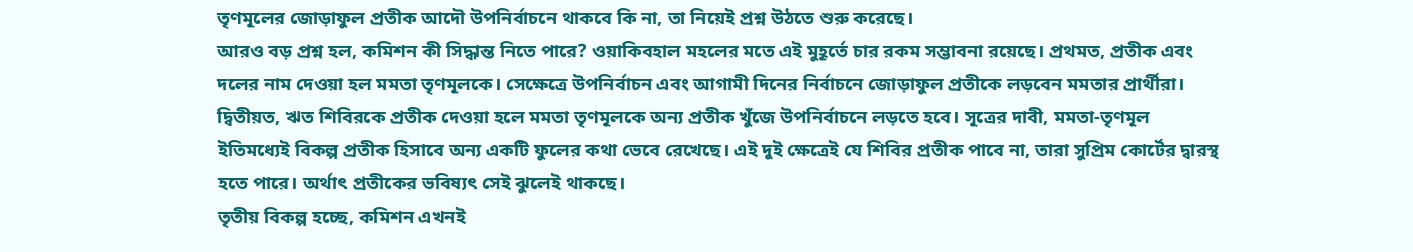তৃণমূলের জোড়াফুল প্রতীক আদৌ উপনির্বাচনে থাকবে কি না, তা নিয়েই প্রশ্ন উঠতে শুরু করেছে।
আরও বড় প্রশ্ন হল, কমিশন কী সিদ্ধান্ত নিতে পারে? ওয়াকিবহাল মহলের মতে এই মুহূর্তে চার রকম সম্ভাবনা রয়েছে। প্রথমত, প্রতীক এবং দলের নাম দেওয়া হল মমতা তৃণমূলকে। সেক্ষেত্রে উপনির্বাচন এবং আগামী দিনের নির্বাচনে জোড়াফুল প্রতীকে লড়বেন মমতার প্রার্থীরা। দ্বিতীয়ত, ঋত শিবিরকে প্রতীক দেওয়া হলে মমতা তৃণমূলকে অন্য প্রতীক খুঁজে উপনির্বাচনে লড়তে হবে। সূত্রের দাবী, মমতা-তৃণমূল ইতিমধ্যেই বিকল্প প্রতীক হিসাবে অন্য একটি ফুলের কথা ভেবে রেখেছে। এই দুই ক্ষেত্রেই যে শিবির প্রতীক পাবে না, তারা সুপ্রিম কোর্টের দ্বারস্থ হতে পারে। অর্থাৎ প্রতীকের ভবিষ্যৎ সেই ঝুলেই থাকছে।
তৃতীয় বিকল্প হচ্ছে, কমিশন এখনই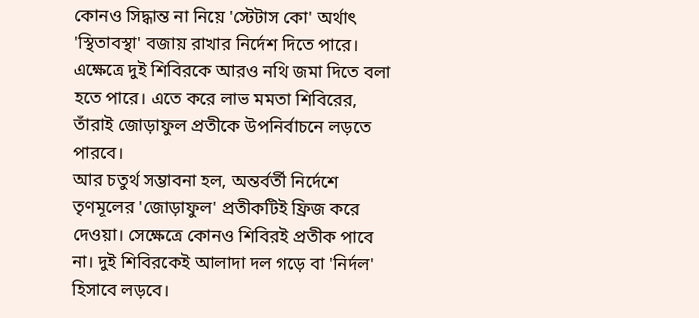কোনও সিদ্ধান্ত না নিয়ে 'স্টেটাস কো' অর্থাৎ 'স্থিতাবস্থা' বজায় রাখার নির্দেশ দিতে পারে। এক্ষেত্রে দুই শিবিরকে আরও নথি জমা দিতে বলা হতে পারে। এতে করে লাভ মমতা শিবিরের, তাঁরাই জোড়াফুল প্রতীকে উপনির্বাচনে লড়তে পারবে।
আর চতুর্থ সম্ভাবনা হল, অন্তর্বর্তী নির্দেশে তৃণমূলের 'জোড়াফুল' প্রতীকটিই ফ্রিজ করে দেওয়া। সেক্ষেত্রে কোনও শিবিরই প্রতীক পাবে না। দুই শিবিরকেই আলাদা দল গড়ে বা 'নির্দল' হিসাবে লড়বে।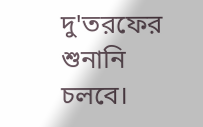দু'তরফের শুনানি চলবে।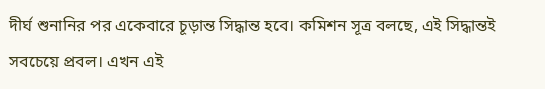দীর্ঘ শুনানির পর একেবারে চূড়ান্ত সিদ্ধান্ত হবে। কমিশন সূত্র বলছে, এই সিদ্ধান্তই সবচেয়ে প্রবল। এখন এই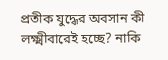প্রতীক যুদ্ধের অবসান কী লক্ষ্মীবারেই হচ্ছে? নাকি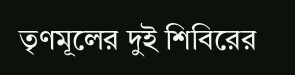তৃণমূলের দুই শিবিরের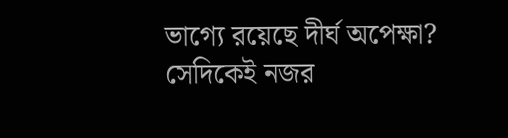ভাগ্যে রয়েছে দীর্ঘ অপেক্ষা? সেদিকেই নজর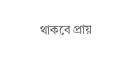থাকবে প্রায়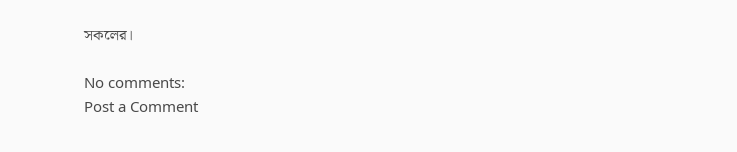সকলের।

No comments:
Post a Comment